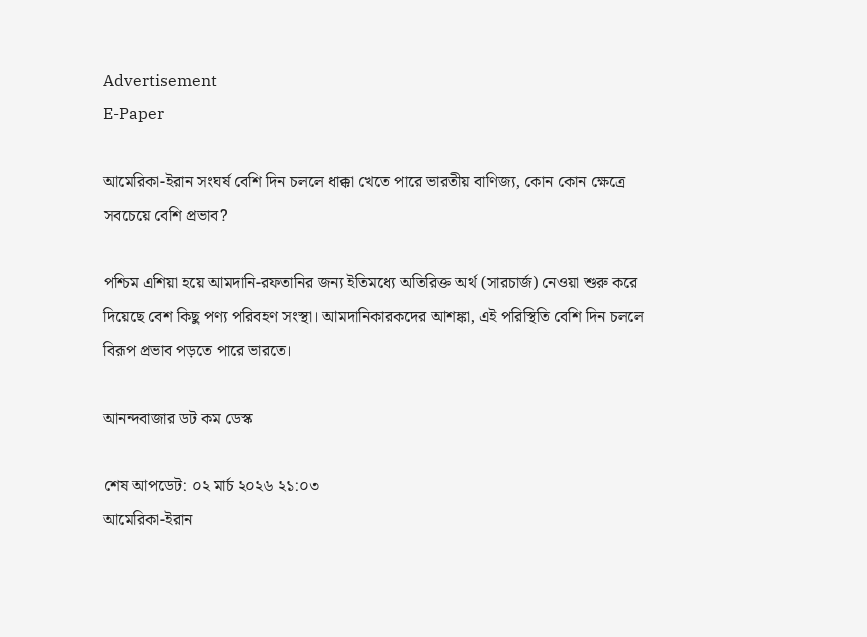Advertisement
E-Paper

আমেরিকা-ইরান সংঘর্ষ বেশি দিন চললে ধাক্কা খেতে পারে ভারতীয় বাণিজ্য, কোন কোন ক্ষেত্রে সবচেয়ে বেশি প্রভাব?

পশ্চিম এশিয়া হয়ে আমদানি-রফতানির জন্য ইতিমধ্যে অতিরিক্ত অর্থ (সারচার্জ) নেওয়া শুরু করে দিয়েছে বেশ কিছু পণ্য পরিবহণ সংস্থা। আমদানিকারকদের আশঙ্কা, এই পরিস্থিতি বেশি দিন চললে বিরূপ প্রভাব পড়তে পারে ভারতে।

আনন্দবাজার ডট কম ডেস্ক

শেষ আপডেট: ০২ মার্চ ২০২৬ ২১:০৩
আমেরিকা-ইরান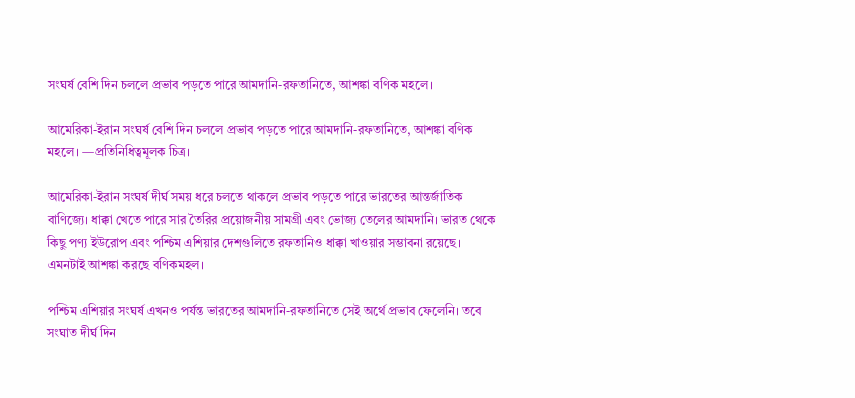সংঘর্ষ বেশি দিন চললে প্রভাব পড়তে পারে আমদানি-রফতানিতে, আশঙ্কা বণিক মহলে।

আমেরিকা-ইরান সংঘর্ষ বেশি দিন চললে প্রভাব পড়তে পারে আমদানি-রফতানিতে, আশঙ্কা বণিক মহলে। —প্রতিনিধিত্বমূলক চিত্র।

আমেরিকা-ইরান সংঘর্ষ দীর্ঘ সময় ধরে চলতে থাকলে প্রভাব পড়তে পারে ভারতের আন্তর্জাতিক বাণিজ্যে। ধাক্কা খেতে পারে সার তৈরির প্রয়োজনীয় সামগ্রী এবং ভোজ্য তেলের আমদানি। ভারত থেকে কিছু পণ্য ইউরোপ এবং পশ্চিম এশিয়ার দেশগুলিতে রফতানিও ধাক্কা খাওয়ার সম্ভাবনা রয়েছে। এমনটাই আশঙ্কা করছে বণিকমহল।

পশ্চিম এশিয়ার সংঘর্ষ এখনও পর্যন্ত ভারতের আমদানি-রফতানিতে সেই অর্থে প্রভাব ফেলেনি। তবে সংঘাত দীর্ঘ দিন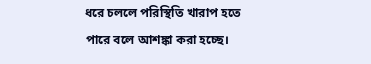ধরে চললে পরিস্থিতি খারাপ হতে পারে বলে আশঙ্কা করা হচ্ছে।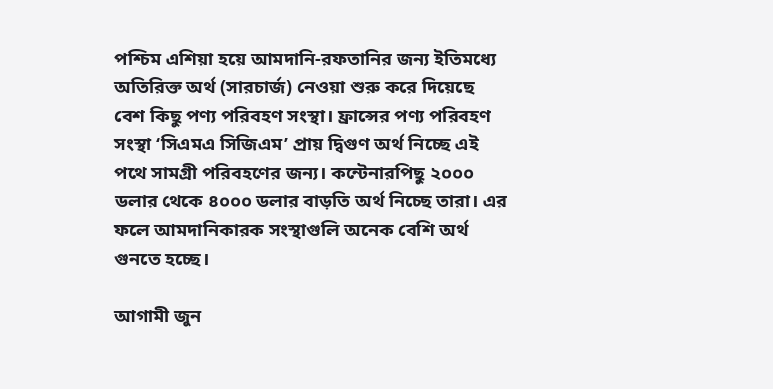পশ্চিম এশিয়া হয়ে আমদানি-রফতানির জন্য ইতিমধ্যে অতিরিক্ত অর্থ (সারচার্জ) নেওয়া শুরু করে দিয়েছে বেশ কিছু পণ্য পরিবহণ সংস্থা। ফ্রান্সের পণ্য পরিবহণ সংস্থা ‘সিএমএ সিজিএম’ প্রায় দ্বিগুণ অর্থ নিচ্ছে এই পথে সামগ্রী পরিবহণের জন্য। কন্টেনারপিছু ২০০০ ডলার থেকে ৪০০০ ডলার বাড়তি অর্থ নিচ্ছে তারা। এর ফলে আমদানিকারক সংস্থাগুলি অনেক বেশি অর্থ গুনতে হচ্ছে।

আগামী জুন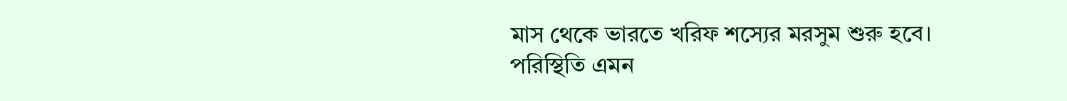মাস থেকে ভারতে খরিফ শস্যের মরসুম শুরু হবে। পরিস্থিতি এমন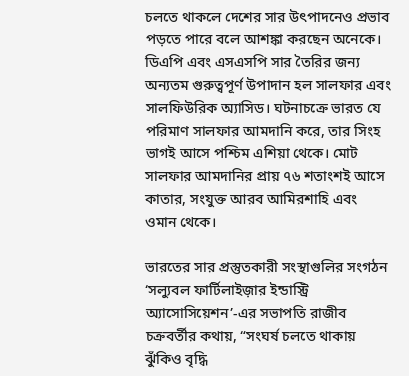চলতে থাকলে দেশের সার উৎপাদনেও প্রভাব পড়তে পারে বলে আশঙ্কা করছেন অনেকে। ডিএপি এবং এসএসপি সার তৈরির জন্য অন্যতম গুরুত্বপূর্ণ উপাদান হল সালফার এবং সালফিউরিক অ্যাসিড। ঘটনাচক্রে ভারত যে পরিমাণ সালফার আমদানি করে, তার সিংহ ভাগই আসে পশ্চিম এশিয়া থেকে। মোট সালফার আমদানির প্রায় ৭৬ শতাংশই আসে কাতার, সংযুক্ত আরব আমিরশাহি এবং ওমান থেকে।

ভারতের সার প্রস্তুতকারী সংস্থাগুলির সংগঠন ‘সল্যুবল ফার্টিলাইজ়ার ইন্ডাস্ট্রি অ্যাসোসিয়েশন’-এর সভাপতি রাজীব চক্রবর্তীর কথায়, “সংঘর্ষ চলতে থাকায় ঝুঁকিও বৃদ্ধি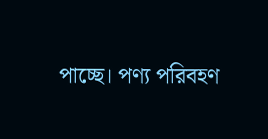পাচ্ছে। পণ্য পরিবহণ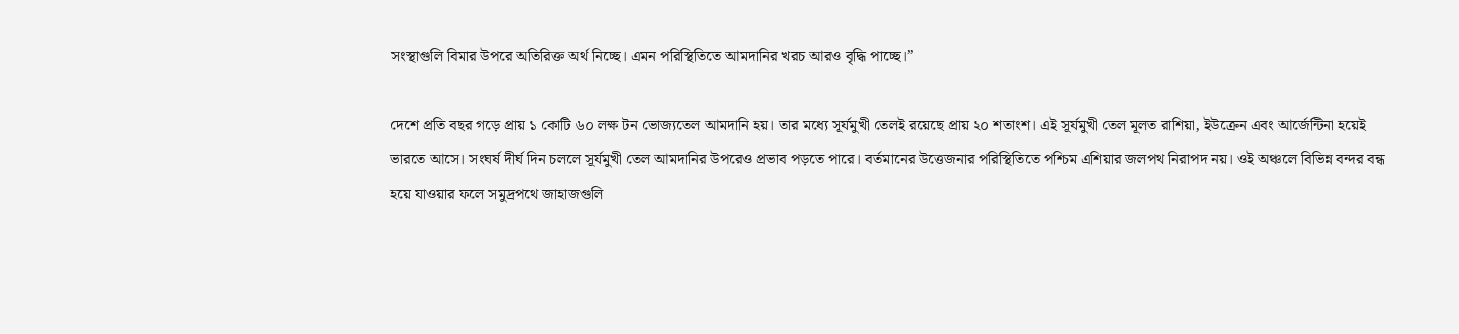সংস্থাগুলি বিমার উপরে অতিরিক্ত অর্থ নিচ্ছে। এমন পরিস্থিতিতে আমদানির খরচ আরও বৃদ্ধি পাচ্ছে।”

দেশে প্রতি বছর গড়ে প্রায় ১ কোটি ৬০ লক্ষ টন ভোজ্যতেল আমদানি হয়। তার মধ্যে সূর্যমুখী তেলই রয়েছে প্রায় ২০ শতাংশ। এই সূর্যমুখী তেল মূলত রাশিয়া, ইউক্রেন এবং আর্জেন্টিনা হয়েই ভারতে আসে। সংঘর্ষ দীর্ঘ দিন চললে সূর্যমুখী তেল আমদানির উপরেও প্রভাব পড়তে পারে। বর্তমানের উত্তেজনার পরিস্থিতিতে পশ্চিম এশিয়ার জলপথ নিরাপদ নয়। ওই অঞ্চলে বিভিন্ন বন্দর বন্ধ হয়ে যাওয়ার ফলে সমুদ্রপথে জাহাজগুলি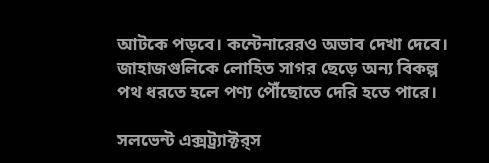আটকে পড়বে। কন্টেনারেরও অভাব দেখা দেবে। জাহাজগুলিকে লোহিত সাগর ছেড়ে অন্য বিকল্প পথ ধরতে হলে পণ্য পৌঁছোতে দেরি হতে পারে।

সলভেন্ট এক্সট্র্যাক্টর্‌স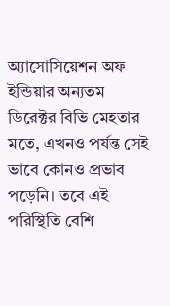অ্যাসোসিয়েশন অফ ইন্ডিয়ার অন্যতম ডিরেক্টর বিভি মেহতার মতে, এখনও পর্যন্ত সেই ভাবে কোনও প্রভাব পড়েনি। তবে এই পরিস্থিতি বেশি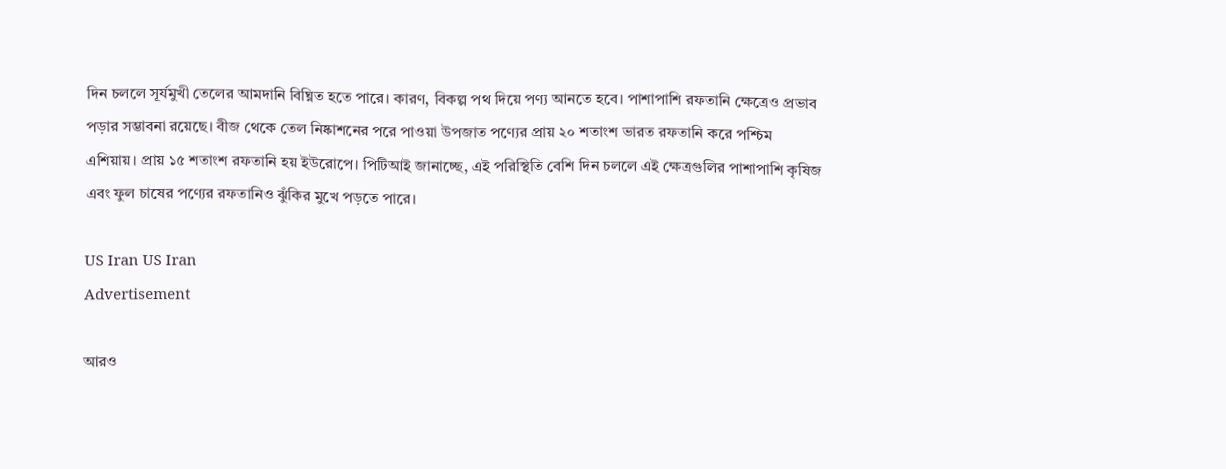দিন চললে সূর্যমুখী তেলের আমদানি বিঘ্নিত হতে পারে। কারণ, বিকল্প পথ দিয়ে পণ্য আনতে হবে। পাশাপাশি রফতানি ক্ষেত্রেও প্রভাব পড়ার সম্ভাবনা রয়েছে। বীজ থেকে তেল নিষ্কাশনের পরে পাওয়া উপজাত পণ্যের প্রায় ২০ শতাংশ ভারত রফতানি করে পশ্চিম এশিয়ায়। প্রায় ১৫ শতাংশ রফতানি হয় ইউরোপে। পিটিআই জানাচ্ছে, এই পরিস্থিতি বেশি দিন চললে এই ক্ষেত্রগুলির পাশাপাশি কৃষিজ এবং ফুল চাষের পণ্যের রফতানিও ঝুঁকির মুখে পড়তে পারে।

US Iran US Iran
Advertisement

আরও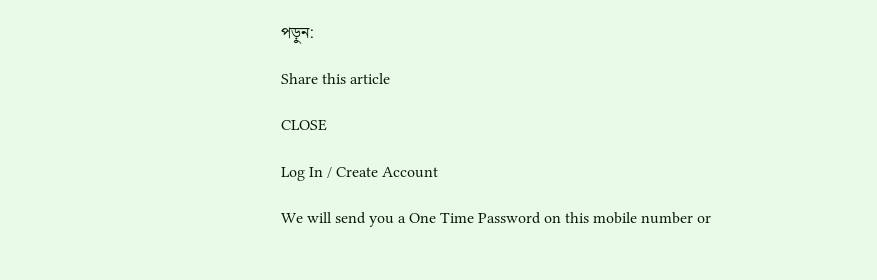পড়ুন:

Share this article

CLOSE

Log In / Create Account

We will send you a One Time Password on this mobile number or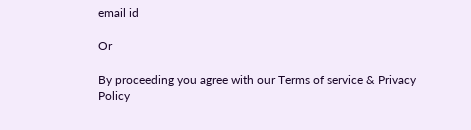email id

Or

By proceeding you agree with our Terms of service & Privacy Policy